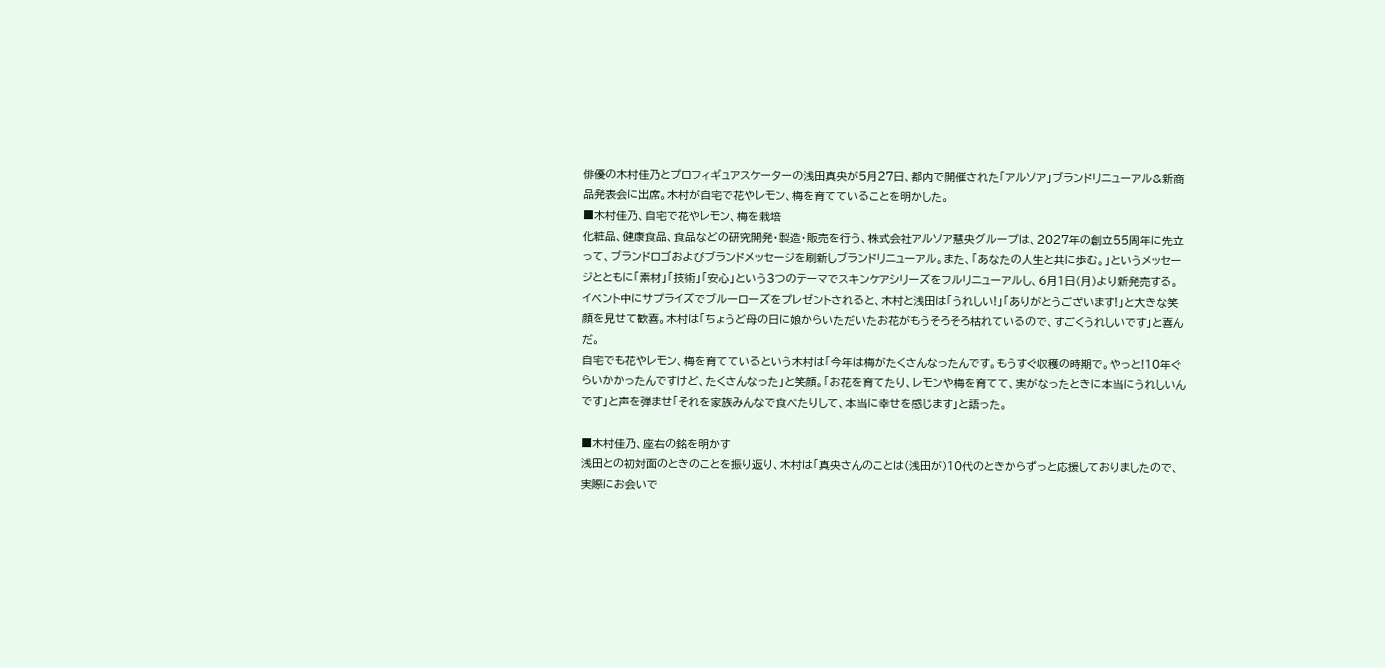俳優の木村佳乃とプロフィギュアスケーターの浅田真央が5月27日、都内で開催された「アルソア」ブランドリニューアル&新商品発表会に出席。木村が自宅で花やレモン、梅を育てていることを明かした。
■木村佳乃、自宅で花やレモン、梅を栽培
化粧品、健康食品、食品などの研究開発・製造・販売を行う、株式会社アルソア慧央グループは、2027年の創立55周年に先立って、ブランドロゴおよびブランドメッセージを刷新しブランドリニューアル。また、「あなたの人生と共に歩む。」というメッセージとともに「素材」「技術」「安心」という3つのテーマでスキンケアシリーズをフルリニューアルし、6月1日(月)より新発売する。
イベント中にサプライズでブルーローズをプレゼントされると、木村と浅田は「うれしい!」「ありがとうございます!」と大きな笑顔を見せて歓喜。木村は「ちょうど母の日に娘からいただいたお花がもうそろそろ枯れているので、すごくうれしいです」と喜んだ。
自宅でも花やレモン、梅を育てているという木村は「今年は梅がたくさんなったんです。もうすぐ収穫の時期で。やっと!10年ぐらいかかったんですけど、たくさんなった」と笑顔。「お花を育てたり、レモンや梅を育てて、実がなったときに本当にうれしいんです」と声を弾ませ「それを家族みんなで食べたりして、本当に幸せを感じます」と語った。

■木村佳乃、座右の銘を明かす
浅田との初対面のときのことを振り返り、木村は「真央さんのことは(浅田が)10代のときからずっと応援しておりましたので、実際にお会いで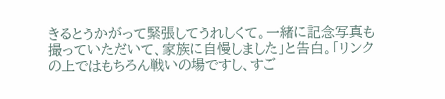きるとうかがって緊張してうれしくて。一緒に記念写真も撮っていただいて、家族に自慢しました」と告白。「リンクの上ではもちろん戦いの場ですし、すご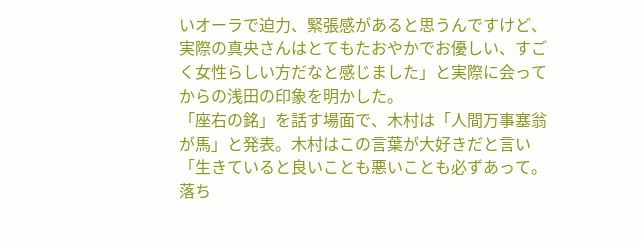いオーラで迫力、緊張感があると思うんですけど、実際の真央さんはとてもたおやかでお優しい、すごく女性らしい方だなと感じました」と実際に会ってからの浅田の印象を明かした。
「座右の銘」を話す場面で、木村は「人間万事塞翁が馬」と発表。木村はこの言葉が大好きだと言い「生きていると良いことも悪いことも必ずあって。落ち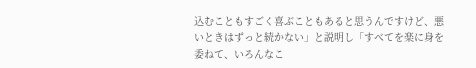込むこともすごく喜ぶこともあると思うんですけど、悪いときはずっと続かない」と説明し「すべてを楽に身を委ねて、いろんなこ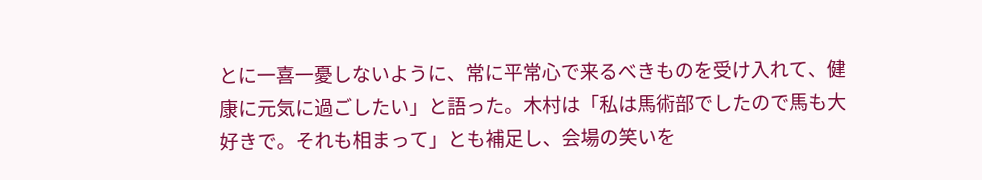とに一喜一憂しないように、常に平常心で来るべきものを受け入れて、健康に元気に過ごしたい」と語った。木村は「私は馬術部でしたので馬も大好きで。それも相まって」とも補足し、会場の笑いを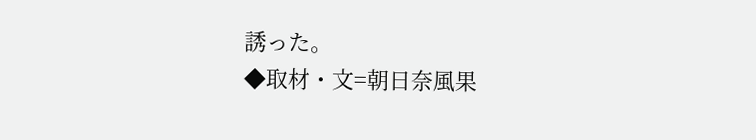誘った。
◆取材・文=朝日奈風果